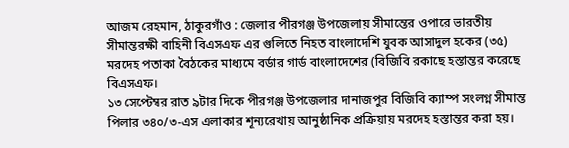আজম রেহমান, ঠাকুরগাঁও : জেলার পীরগঞ্জ উপজেলায় সীমান্তের ওপারে ভারতীয় সীমান্তরক্ষী বাহিনী বিএসএফ এর গুলিতে নিহত বাংলাদেশি যুবক আসাদুল হকের (৩৫) মরদেহ পতাকা বৈঠকের মাধ্যমে বর্ডার গার্ড বাংলাদেশের (বিজিবি রকাছে হস্তান্তর করেছে বিএসএফ।
১৩ সেপ্টেম্বর রাত ৯টার দিকে পীরগঞ্জ উপজেলার দানাজপুর বিজিবি ক্যাম্প সংলগ্ন সীমান্ত পিলার ৩৪০/৩-এস এলাকার শূন্যরেখায় আনুষ্ঠানিক প্রক্রিয়ায় মরদেহ হস্তান্তর করা হয়।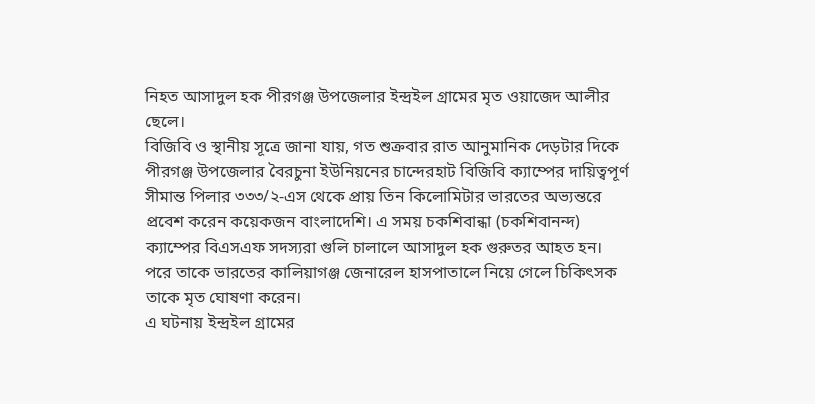নিহত আসাদুল হক পীরগঞ্জ উপজেলার ইন্দ্রইল গ্রামের মৃত ওয়াজেদ আলীর ছেলে।
বিজিবি ও স্থানীয় সূত্রে জানা যায়, গত শুক্রবার রাত আনুমানিক দেড়টার দিকে পীরগঞ্জ উপজেলার বৈরচুনা ইউনিয়নের চান্দেরহাট বিজিবি ক্যাম্পের দায়িত্বপূর্ণ সীমান্ত পিলার ৩৩৩/২-এস থেকে প্রায় তিন কিলোমিটার ভারতের অভ্যন্তরে প্রবেশ করেন কয়েকজন বাংলাদেশি। এ সময় চকশিবান্ধা (চকশিবানন্দ) ক্যাম্পের বিএসএফ সদস্যরা গুলি চালালে আসাদুল হক গুরুতর আহত হন। পরে তাকে ভারতের কালিয়াগঞ্জ জেনারেল হাসপাতালে নিয়ে গেলে চিকিৎসক তাকে মৃত ঘোষণা করেন।
এ ঘটনায় ইন্দ্রইল গ্রামের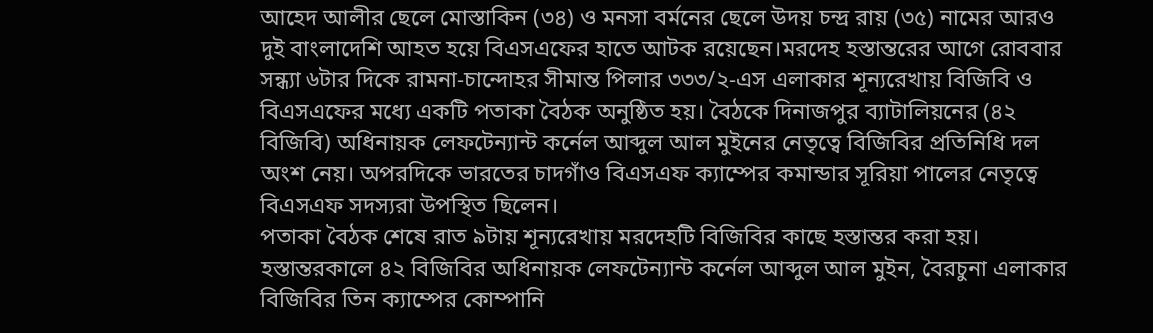আহেদ আলীর ছেলে মোস্তাকিন (৩৪) ও মনসা বর্মনের ছেলে উদয় চন্দ্র রায় (৩৫) নামের আরও দুই বাংলাদেশি আহত হয়ে বিএসএফের হাতে আটক রয়েছেন।মরদেহ হস্তান্তরের আগে রোববার সন্ধ্যা ৬টার দিকে রামনা-চান্দোহর সীমান্ত পিলার ৩৩৩/২-এস এলাকার শূন্যরেখায় বিজিবি ও বিএসএফের মধ্যে একটি পতাকা বৈঠক অনুষ্ঠিত হয়। বৈঠকে দিনাজপুর ব্যাটালিয়নের (৪২ বিজিবি) অধিনায়ক লেফটেন্যান্ট কর্নেল আব্দুল আল মুইনের নেতৃত্বে বিজিবির প্রতিনিধি দল অংশ নেয়। অপরদিকে ভারতের চাদগাঁও বিএসএফ ক্যাম্পের কমান্ডার সূরিয়া পালের নেতৃত্বে বিএসএফ সদস্যরা উপস্থিত ছিলেন।
পতাকা বৈঠক শেষে রাত ৯টায় শূন্যরেখায় মরদেহটি বিজিবির কাছে হস্তান্তর করা হয়। হস্তান্তরকালে ৪২ বিজিবির অধিনায়ক লেফটেন্যান্ট কর্নেল আব্দুল আল মুইন, বৈরচুনা এলাকার বিজিবির তিন ক্যাম্পের কোম্পানি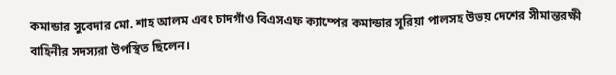কমান্ডার সুবেদার মো. শাহ আলম এবং চাদগাঁও বিএসএফ ক্যাম্পের কমান্ডার সূরিয়া পালসহ উভয় দেশের সীমান্তরক্ষী বাহিনীর সদস্যরা উপস্থিত ছিলেন।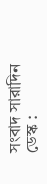সংবাদ সারাদিন ডেস্ক :